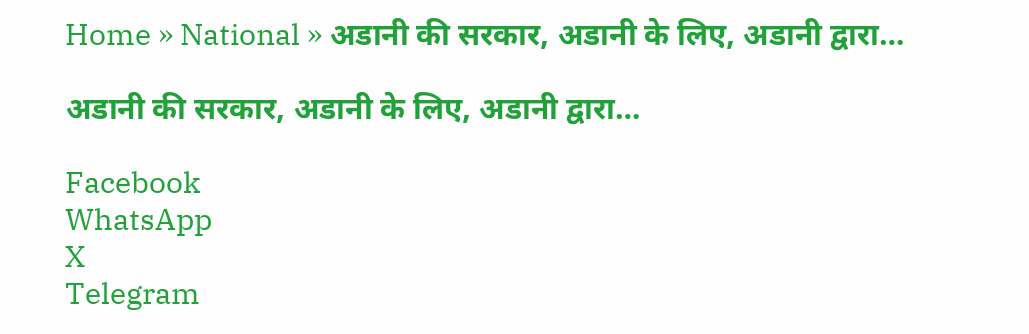Home » National » अडानी की सरकार, अडानी के लिए, अडानी द्वारा…

अडानी की सरकार, अडानी के लिए, अडानी द्वारा…

Facebook
WhatsApp
X
Telegram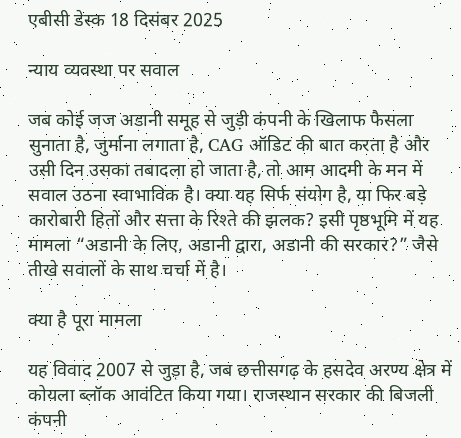एबीसी डेस्क 18 दिसंबर 2025

न्याय व्यवस्था पर सवाल

जब कोई जज अडानी समूह से जुड़ी कंपनी के खिलाफ फैसला सुनाता है, जुर्माना लगाता है, CAG ऑडिट की बात करता है और उसी दिन उसका तबादला हो जाता है, तो आम आदमी के मन में सवाल उठना स्वाभाविक है। क्या यह सिर्फ संयोग है, या फिर बड़े कारोबारी हितों और सत्ता के रिश्ते की झलक? इसी पृष्ठभूमि में यह मामला “अडानी के लिए, अडानी द्वारा, अडानी की सरकार?” जैसे तीखे सवालों के साथ चर्चा में है।

क्या है पूरा मामला

यह विवाद 2007 से जुड़ा है, जब छत्तीसगढ़ के हसदेव अरण्य क्षेत्र में कोयला ब्लॉक आवंटित किया गया। राजस्थान सरकार की बिजली कंपनी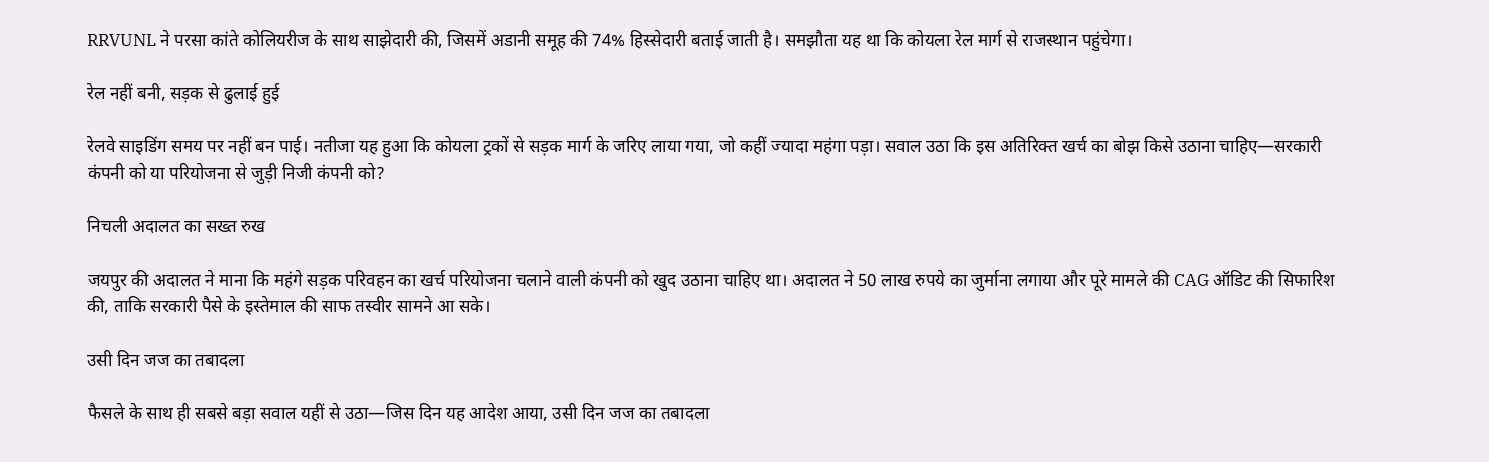RRVUNL ने परसा कांते कोलियरीज के साथ साझेदारी की, जिसमें अडानी समूह की 74% हिस्सेदारी बताई जाती है। समझौता यह था कि कोयला रेल मार्ग से राजस्थान पहुंचेगा।

रेल नहीं बनी, सड़क से ढुलाई हुई

रेलवे साइडिंग समय पर नहीं बन पाई। नतीजा यह हुआ कि कोयला ट्रकों से सड़क मार्ग के जरिए लाया गया, जो कहीं ज्यादा महंगा पड़ा। सवाल उठा कि इस अतिरिक्त खर्च का बोझ किसे उठाना चाहिए—सरकारी कंपनी को या परियोजना से जुड़ी निजी कंपनी को?

निचली अदालत का सख्त रुख

जयपुर की अदालत ने माना कि महंगे सड़क परिवहन का खर्च परियोजना चलाने वाली कंपनी को खुद उठाना चाहिए था। अदालत ने 50 लाख रुपये का जुर्माना लगाया और पूरे मामले की CAG ऑडिट की सिफारिश की, ताकि सरकारी पैसे के इस्तेमाल की साफ तस्वीर सामने आ सके।

उसी दिन जज का तबादला

फैसले के साथ ही सबसे बड़ा सवाल यहीं से उठा—जिस दिन यह आदेश आया, उसी दिन जज का तबादला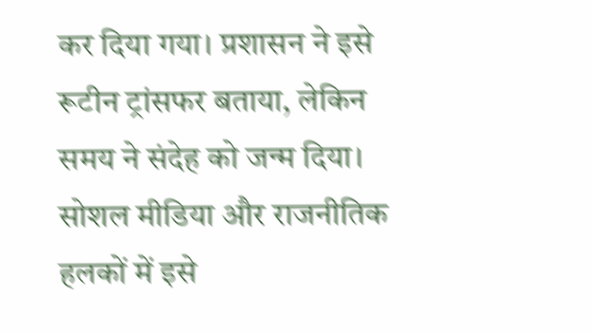कर दिया गया। प्रशासन ने इसे रूटीन ट्रांसफर बताया, लेकिन समय ने संदेह को जन्म दिया। सोशल मीडिया और राजनीतिक हलकों में इसे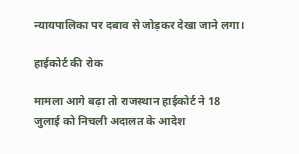न्यायपालिका पर दबाव से जोड़कर देखा जाने लगा।

हाईकोर्ट की रोक

मामला आगे बढ़ा तो राजस्थान हाईकोर्ट ने 18 जुलाई को निचली अदालत के आदेश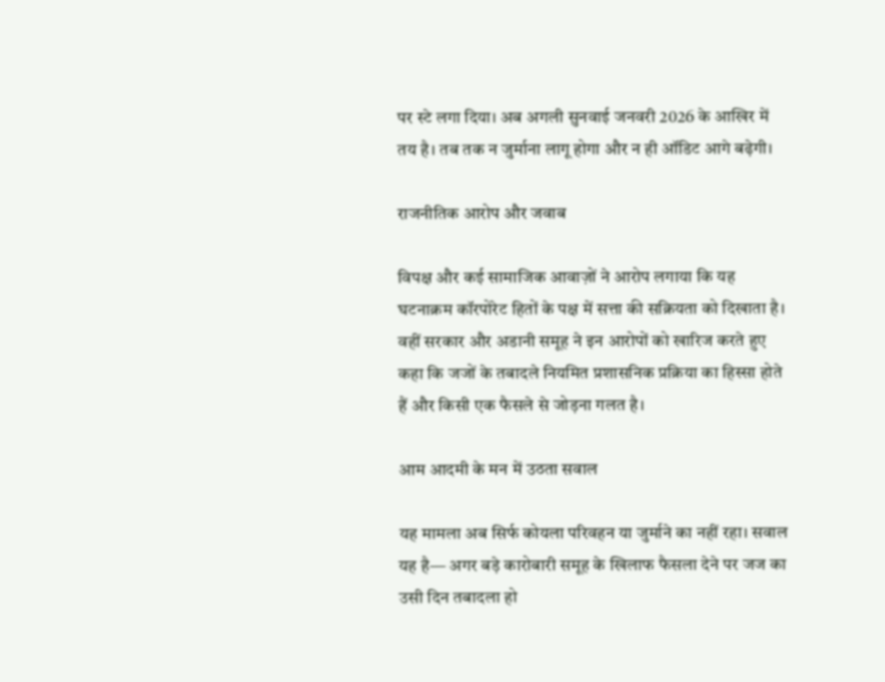पर स्टे लगा दिया। अब अगली सुनवाई जनवरी 2026 के आखिर में तय है। तब तक न जुर्माना लागू होगा और न ही ऑडिट आगे बढ़ेगी।

राजनीतिक आरोप और जवाब

विपक्ष और कई सामाजिक आवाज़ों ने आरोप लगाया कि यह घटनाक्रम कॉरपोरेट हितों के पक्ष में सत्ता की सक्रियता को दिखाता है। वहीं सरकार और अडानी समूह ने इन आरोपों को खारिज करते हुए कहा कि जजों के तबादले नियमित प्रशासनिक प्रक्रिया का हिस्सा होते हैं और किसी एक फैसले से जोड़ना गलत है।

आम आदमी के मन में उठता सवाल

यह मामला अब सिर्फ कोयला परिवहन या जुर्माने का नहीं रहा। सवाल यह है— अगर बड़े कारोबारी समूह के खिलाफ फैसला देने पर जज का उसी दिन तबादला हो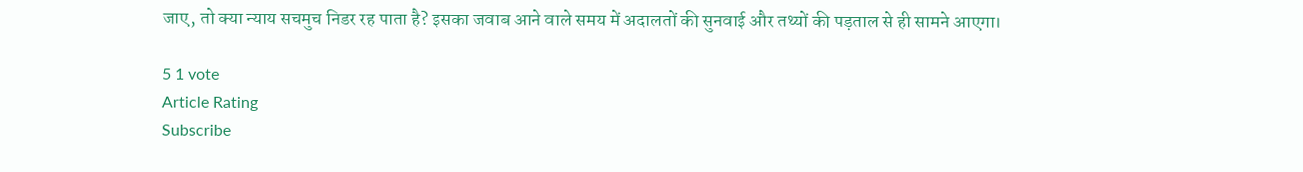जाए, तो क्या न्याय सचमुच निडर रह पाता है? इसका जवाब आने वाले समय में अदालतों की सुनवाई और तथ्यों की पड़ताल से ही सामने आएगा।

5 1 vote
Article Rating
Subscribe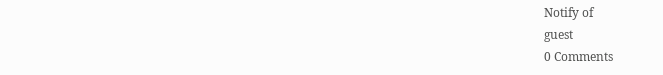Notify of
guest
0 Comments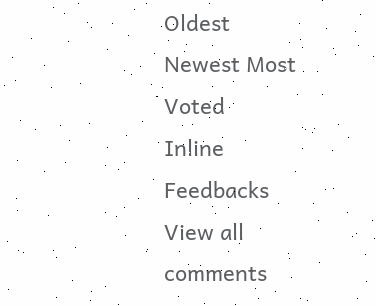Oldest
Newest Most Voted
Inline Feedbacks
View all comments